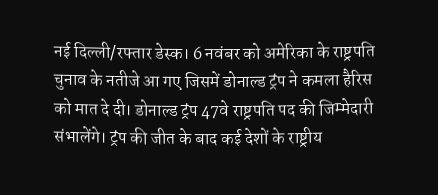नई दिल्ली/रफ्तार डेस्क। 6 नवंबर को अमेरिका के राष्ट्रपति चुनाव के नतीजे आ गए जिसमें डोनाल्ड ट्रंप ने कमला हैरिस को मात दे दी। डोनाल्ड ट्रंप 47वे राष्ट्रपति पद की जिम्मेदारी संभालेंगे। ट्रंप की जीत के बाद कई देशों के राष्ट्रीय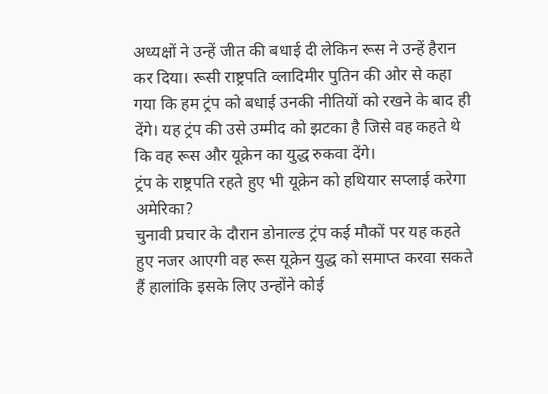अध्यक्षों ने उन्हें जीत की बधाई दी लेकिन रूस ने उन्हें हैरान कर दिया। रूसी राष्ट्रपति व्लादिमीर पुतिन की ओर से कहा गया कि हम ट्रंप को बधाई उनकी नीतियों को रखने के बाद ही देंगे। यह ट्रंप की उसे उम्मीद को झटका है जिसे वह कहते थे कि वह रूस और यूक्रेन का युद्ध रुकवा देंगे।
ट्रंप के राष्ट्रपति रहते हुए भी यूक्रेन को हथियार सप्लाई करेगा अमेरिका?
चुनावी प्रचार के दौरान डोनाल्ड ट्रंप कई मौकों पर यह कहते हुए नजर आएगी वह रूस यूक्रेन युद्ध को समाप्त करवा सकते हैं हालांकि इसके लिए उन्होंने कोई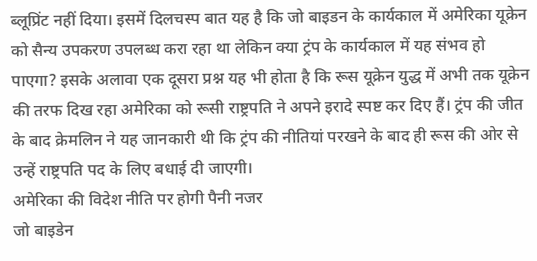ब्लूप्रिंट नहीं दिया। इसमें दिलचस्प बात यह है कि जो बाइडन के कार्यकाल में अमेरिका यूक्रेन को सैन्य उपकरण उपलब्ध करा रहा था लेकिन क्या ट्रंप के कार्यकाल में यह संभव हो पाएगा? इसके अलावा एक दूसरा प्रश्न यह भी होता है कि रूस यूक्रेन युद्ध में अभी तक यूक्रेन की तरफ दिख रहा अमेरिका को रूसी राष्ट्रपति ने अपने इरादे स्पष्ट कर दिए हैं। ट्रंप की जीत के बाद क्रेमलिन ने यह जानकारी थी कि ट्रंप की नीतियां परखने के बाद ही रूस की ओर से उन्हें राष्ट्रपति पद के लिए बधाई दी जाएगी।
अमेरिका की विदेश नीति पर होगी पैनी नजर
जो बाइडेन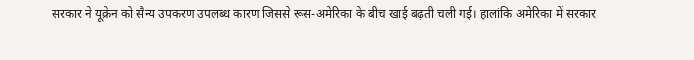सरकार ने यूक्रेन को सैन्य उपकरण उपलब्ध कारण जिससे रूस-अमेरिका के बीच खाई बढ़ती चली गई। हालांकि अमेरिका में सरकार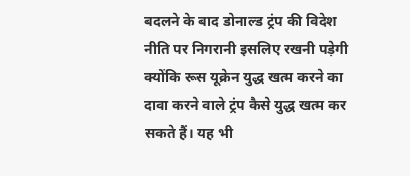बदलने के बाद डोनाल्ड ट्रंप की विदेश नीति पर निगरानी इसलिए रखनी पड़ेगी क्योंकि रूस यूक्रेन युद्ध खत्म करने का दावा करने वाले ट्रंप कैसे युद्ध खत्म कर सकते हैं। यह भी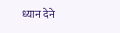ध्यान देने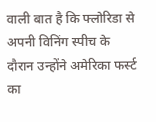वाली बात है कि फ्लोरिडा से अपनी विनिंग स्पीच के दौरान उन्होंने अमेरिका फर्स्ट का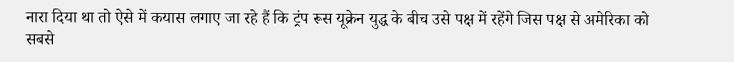नारा दिया था तो ऐसे में कयास लगाए जा रहे हैं कि ट्रंप रूस यूक्रेन युद्ध के बीच उसे पक्ष में रहेंगे जिस पक्ष से अमेरिका को सबसे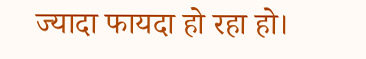ज्यादा फायदा हो रहा हो।